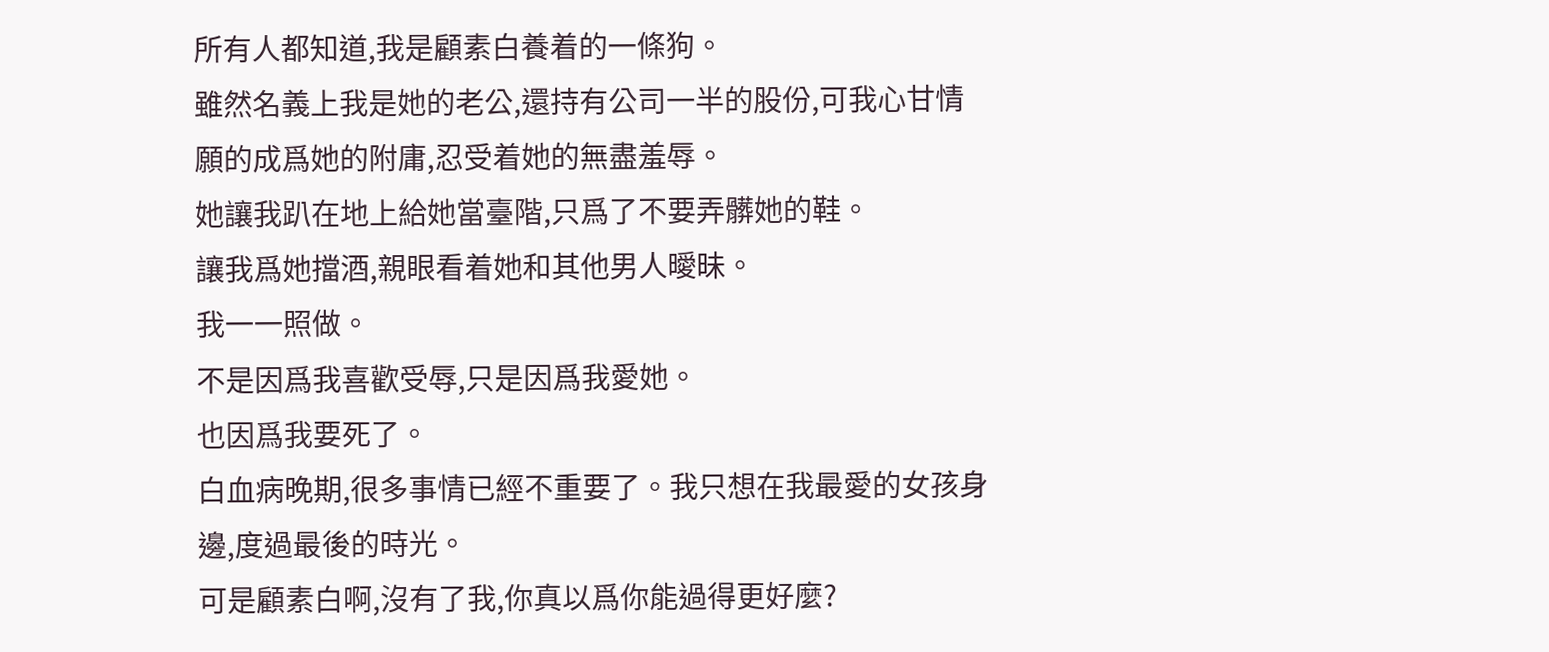所有人都知道,我是顧素白養着的一條狗。
雖然名義上我是她的老公,還持有公司一半的股份,可我心甘情願的成爲她的附庸,忍受着她的無盡羞辱。
她讓我趴在地上給她當臺階,只爲了不要弄髒她的鞋。
讓我爲她擋酒,親眼看着她和其他男人曖昧。
我一一照做。
不是因爲我喜歡受辱,只是因爲我愛她。
也因爲我要死了。
白血病晚期,很多事情已經不重要了。我只想在我最愛的女孩身邊,度過最後的時光。
可是顧素白啊,沒有了我,你真以爲你能過得更好麼?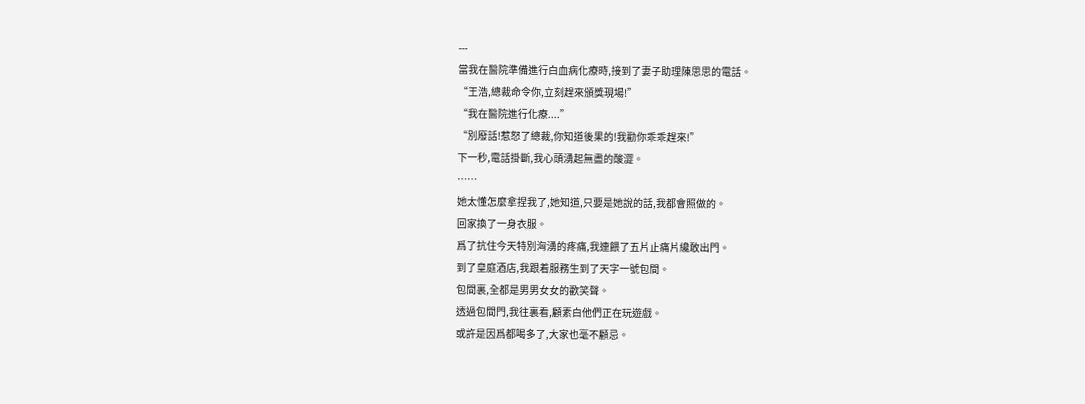---
當我在醫院準備進行白血病化療時,接到了妻子助理陳思思的電話。
“王浩,總裁命令你,立刻趕來頒獎現場!”
“我在醫院進行化療....”
“別廢話!惹怒了總裁,你知道後果的!我勸你乖乖趕來!”
下一秒,電話掛斷,我心頭湧起無盡的酸澀。
……
她太懂怎麼拿捏我了,她知道,只要是她說的話,我都會照做的。
回家換了一身衣服。
爲了抗住今天特別洶湧的疼痛,我連餵了五片止痛片纔敢出門。
到了皇庭酒店,我跟着服務生到了天字一號包間。
包間裏,全都是男男女女的歡笑聲。
透過包間門,我往裏看,顧素白他們正在玩遊戲。
或許是因爲都喝多了,大家也毫不顧忌。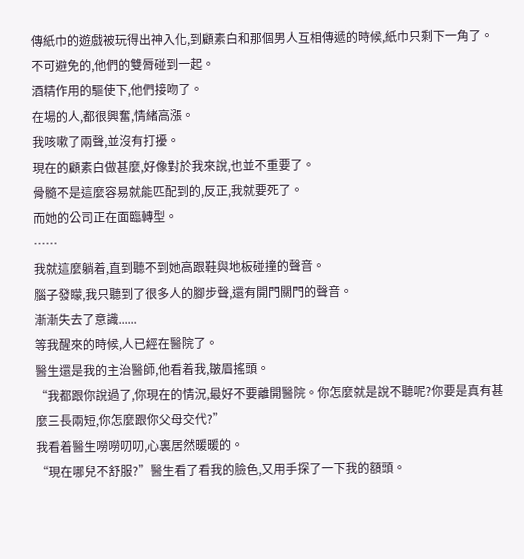傳紙巾的遊戲被玩得出神入化,到顧素白和那個男人互相傳遞的時候,紙巾只剩下一角了。
不可避免的,他們的雙脣碰到一起。
酒精作用的驅使下,他們接吻了。
在場的人,都很興奮,情緒高漲。
我咳嗽了兩聲,並沒有打擾。
現在的顧素白做甚麼,好像對於我來說,也並不重要了。
骨髓不是這麼容易就能匹配到的,反正,我就要死了。
而她的公司正在面臨轉型。
……
我就這麼躺着,直到聽不到她高跟鞋與地板碰撞的聲音。
腦子發矇,我只聽到了很多人的腳步聲,還有開門關門的聲音。
漸漸失去了意識......
等我醒來的時候,人已經在醫院了。
醫生還是我的主治醫師,他看着我,皺眉搖頭。
“我都跟你說過了,你現在的情況,最好不要離開醫院。你怎麼就是說不聽呢?你要是真有甚麼三長兩短,你怎麼跟你父母交代?”
我看着醫生嘮嘮叨叨,心裏居然暖暖的。
“現在哪兒不舒服?”醫生看了看我的臉色,又用手探了一下我的額頭。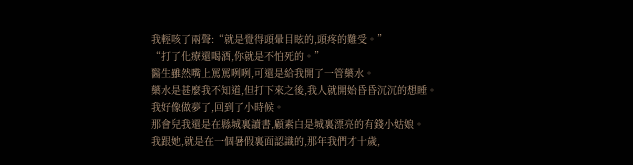我輕咳了兩聲:“就是覺得頭暈目眩的,頭疼的難受。”
“打了化療還喝酒,你就是不怕死的。”
醫生雖然嘴上罵罵咧咧,可還是給我開了一管藥水。
藥水是甚麼我不知道,但打下來之後,我人就開始昏昏沉沉的想睡。
我好像做夢了,回到了小時候。
那會兒我還是在縣城裏讀書,顧素白是城裏漂亮的有錢小姑娘。
我跟她,就是在一個暑假裏面認識的,那年我們才十歲,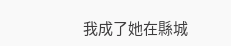我成了她在縣城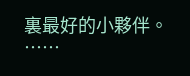裏最好的小夥伴。
……